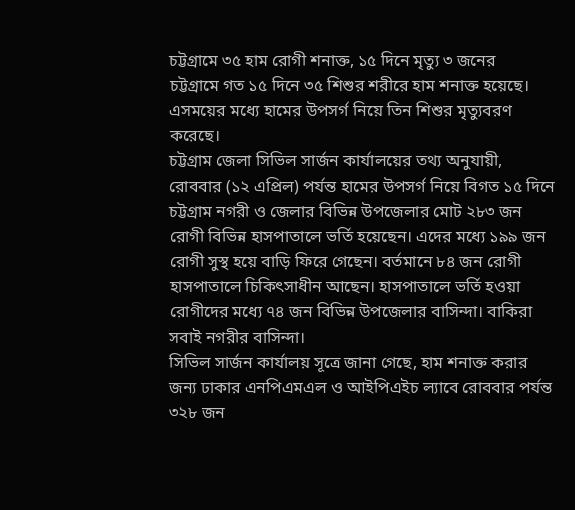চট্টগ্রামে ৩৫ হাম রোগী শনাক্ত, ১৫ দিনে মৃত্যু ৩ জনের
চট্টগ্রামে গত ১৫ দিনে ৩৫ শিশুর শরীরে হাম শনাক্ত হয়েছে। এসময়ের মধ্যে হামের উপসর্গ নিয়ে তিন শিশুর মৃত্যুবরণ করেছে।
চট্টগ্রাম জেলা সিভিল সার্জন কার্যালয়ের তথ্য অনুযায়ী, রোববার (১২ এপ্রিল) পর্যন্ত হামের উপসর্গ নিয়ে বিগত ১৫ দিনে চট্টগ্রাম নগরী ও জেলার বিভিন্ন উপজেলার মোট ২৮৩ জন রোগী বিভিন্ন হাসপাতালে ভর্তি হয়েছেন। এদের মধ্যে ১৯৯ জন রোগী সুস্থ হয়ে বাড়ি ফিরে গেছেন। বর্তমানে ৮৪ জন রোগী হাসপাতালে চিকিৎসাধীন আছেন। হাসপাতালে ভর্তি হওয়া রোগীদের মধ্যে ৭৪ জন বিভিন্ন উপজেলার বাসিন্দা। বাকিরা সবাই নগরীর বাসিন্দা।
সিভিল সার্জন কার্যালয় সূত্রে জানা গেছে, হাম শনাক্ত করার জন্য ঢাকার এনপিএমএল ও আইপিএইচ ল্যাবে রোববার পর্যন্ত ৩২৮ জন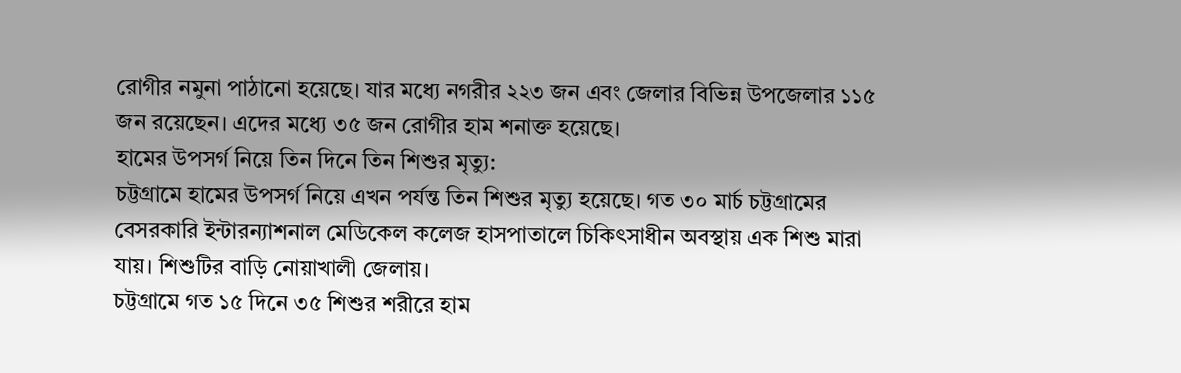রোগীর নমুনা পাঠানো হয়েছে। যার মধ্যে নগরীর ২২৩ জন এবং জেলার বিভিন্ন উপজেলার ১১৫ জন রয়েছেন। এদের মধ্যে ৩৫ জন রোগীর হাম শনাক্ত হয়েছে।
হামের উপসর্গ নিয়ে তিন দিনে তিন শিশুর মৃত্যু:
চট্টগ্রামে হামের উপসর্গ নিয়ে এখন পর্যন্ত তিন শিশুর মৃত্যু হয়েছে। গত ৩০ মার্চ চট্টগ্রামের বেসরকারি ইন্টারন্যাশনাল মেডিকেল কলেজ হাসপাতালে চিকিৎসাধীন অবস্থায় এক শিশু মারা যায়। শিশুটির বাড়ি নোয়াখালী জেলায়।
চট্টগ্রামে গত ১৫ দিনে ৩৫ শিশুর শরীরে হাম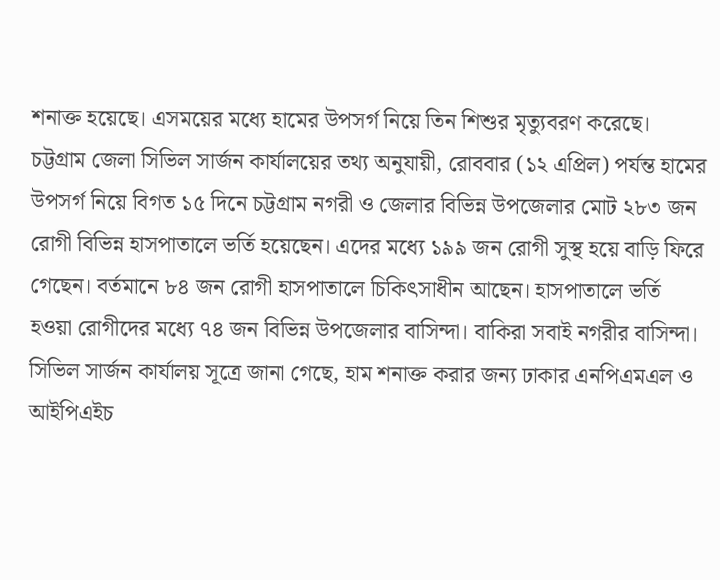শনাক্ত হয়েছে। এসময়ের মধ্যে হামের উপসর্গ নিয়ে তিন শিশুর মৃত্যুবরণ করেছে।
চট্টগ্রাম জেলা সিভিল সার্জন কার্যালয়ের তথ্য অনুযায়ী, রোববার (১২ এপ্রিল) পর্যন্ত হামের উপসর্গ নিয়ে বিগত ১৫ দিনে চট্টগ্রাম নগরী ও জেলার বিভিন্ন উপজেলার মোট ২৮৩ জন রোগী বিভিন্ন হাসপাতালে ভর্তি হয়েছেন। এদের মধ্যে ১৯৯ জন রোগী সুস্থ হয়ে বাড়ি ফিরে গেছেন। বর্তমানে ৮৪ জন রোগী হাসপাতালে চিকিৎসাধীন আছেন। হাসপাতালে ভর্তি হওয়া রোগীদের মধ্যে ৭৪ জন বিভিন্ন উপজেলার বাসিন্দা। বাকিরা সবাই নগরীর বাসিন্দা।
সিভিল সার্জন কার্যালয় সূত্রে জানা গেছে, হাম শনাক্ত করার জন্য ঢাকার এনপিএমএল ও আইপিএইচ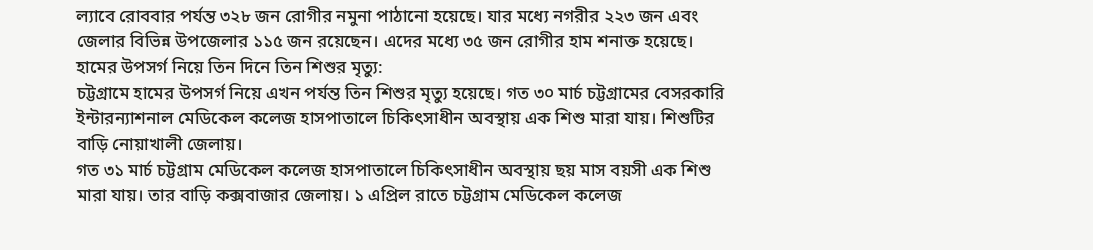ল্যাবে রোববার পর্যন্ত ৩২৮ জন রোগীর নমুনা পাঠানো হয়েছে। যার মধ্যে নগরীর ২২৩ জন এবং জেলার বিভিন্ন উপজেলার ১১৫ জন রয়েছেন। এদের মধ্যে ৩৫ জন রোগীর হাম শনাক্ত হয়েছে।
হামের উপসর্গ নিয়ে তিন দিনে তিন শিশুর মৃত্যু:
চট্টগ্রামে হামের উপসর্গ নিয়ে এখন পর্যন্ত তিন শিশুর মৃত্যু হয়েছে। গত ৩০ মার্চ চট্টগ্রামের বেসরকারি ইন্টারন্যাশনাল মেডিকেল কলেজ হাসপাতালে চিকিৎসাধীন অবস্থায় এক শিশু মারা যায়। শিশুটির বাড়ি নোয়াখালী জেলায়।
গত ৩১ মার্চ চট্টগ্রাম মেডিকেল কলেজ হাসপাতালে চিকিৎসাধীন অবস্থায় ছয় মাস বয়সী এক শিশু মারা যায়। তার বাড়ি কক্সবাজার জেলায়। ১ এপ্রিল রাতে চট্টগ্রাম মেডিকেল কলেজ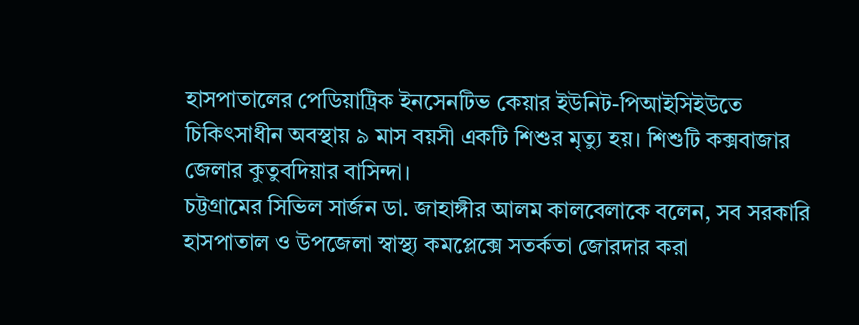হাসপাতালের পেডিয়াট্রিক ইনসেনটিভ কেয়ার ইউনিট-পিআইসিইউতে চিকিৎসাধীন অবস্থায় ৯ মাস বয়সী একটি শিশুর মৃত্যু হয়। শিশুটি কক্সবাজার জেলার কুতুবদিয়ার বাসিন্দা।
চট্টগ্রামের সিভিল সার্জন ডা. জাহাঙ্গীর আলম কালবেলাকে বলেন, সব সরকারি হাসপাতাল ও উপজেলা স্বাস্থ্য কমপ্লেক্সে সতর্কতা জোরদার করা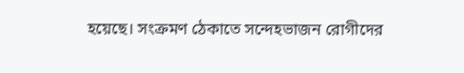হয়েছে। সংক্রমণ ঠেকাতে সন্দেহভাজন রোগীদের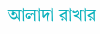আলাদা রাখার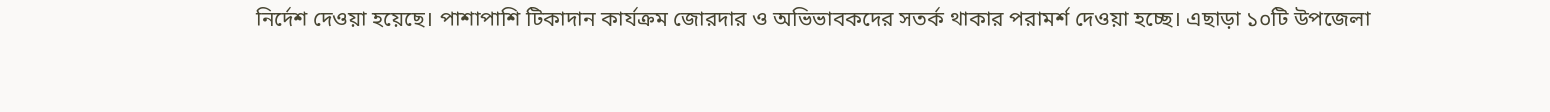নির্দেশ দেওয়া হয়েছে। পাশাপাশি টিকাদান কার্যক্রম জোরদার ও অভিভাবকদের সতর্ক থাকার পরামর্শ দেওয়া হচ্ছে। এছাড়া ১০টি উপজেলা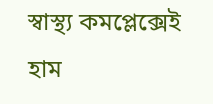স্বাস্থ্য কমপ্লেক্সেই হাম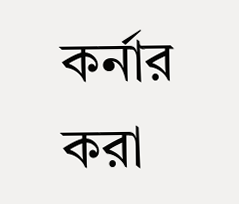কর্নার করা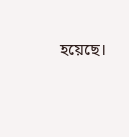হয়েছে।